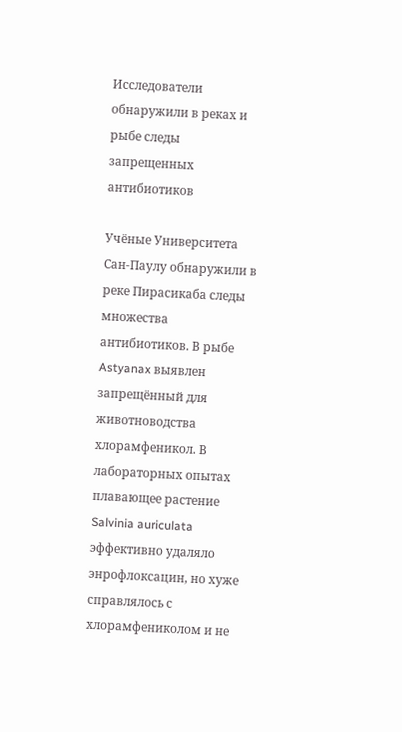Исследователи обнаружили в реках и рыбе следы запрещенных антибиотиков

Учёные Университета Сан‑Паулу обнаружили в реке Пирасикаба следы множества антибиотиков. В рыбе Astyanax выявлен запрещённый для животноводства хлорамфеникол. В лабораторных опытах плавающее растение Salvinia auriculata эффективно удаляло энрофлоксацин, но хуже справлялось с хлорамфениколом и не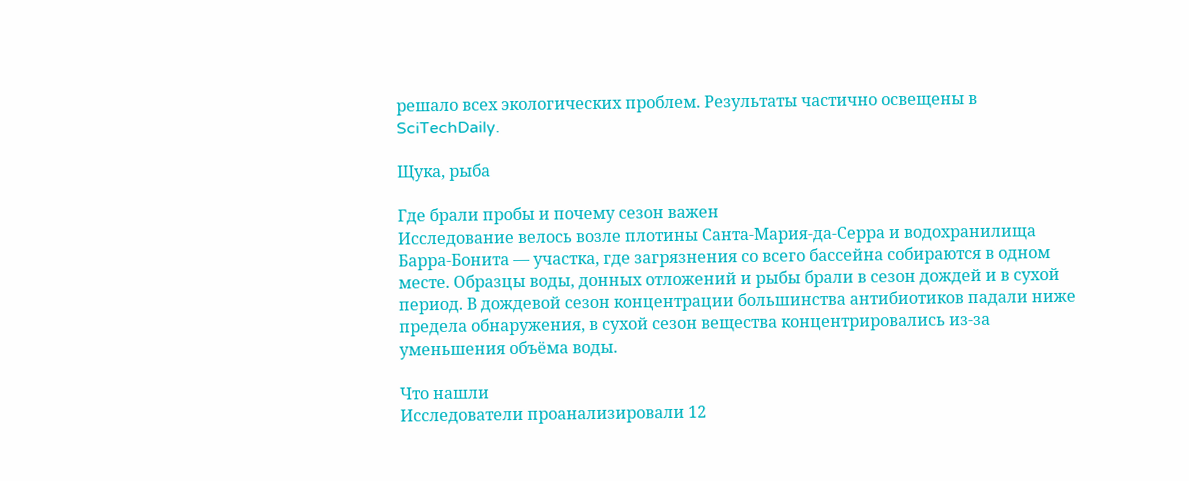решало всех экологических проблем. Результаты частично освещены в SciTechDaily.

Щука, рыба

Где брали пробы и почему сезон важен
Исследование велось возле плотины Санта‑Мария‑да‑Серра и водохранилища Барра‑Бонита — участка, где загрязнения со всего бассейна собираются в одном месте. Образцы воды, донных отложений и рыбы брали в сезон дождей и в сухой период. В дождевой сезон концентрации большинства антибиотиков падали ниже предела обнаружения, в сухой сезон вещества концентрировались из‑за уменьшения объёма воды.

Что нашли
Исследователи проанализировали 12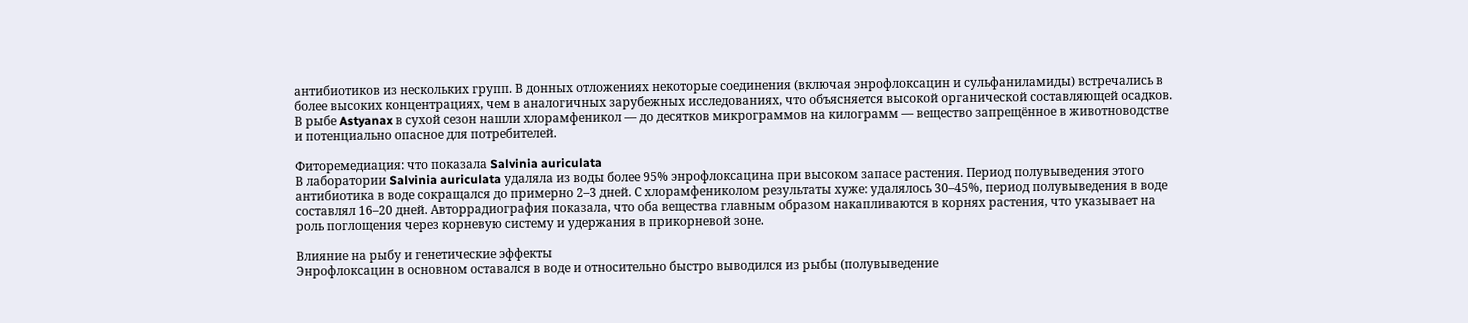антибиотиков из нескольких групп. В донных отложениях некоторые соединения (включая энрофлоксацин и сульфаниламиды) встречались в более высоких концентрациях, чем в аналогичных зарубежных исследованиях, что объясняется высокой органической составляющей осадков. В рыбе Astyanax в сухой сезон нашли хлорамфеникол — до десятков микрограммов на килограмм — вещество запрещённое в животноводстве и потенциально опасное для потребителей.

Фиторемедиация: что показала Salvinia auriculata
В лаборатории Salvinia auriculata удаляла из воды более 95% энрофлоксацина при высоком запасе растения. Период полувыведения этого антибиотика в воде сокращался до примерно 2–3 дней. С хлорамфениколом результаты хуже: удалялось 30–45%, период полувыведения в воде составлял 16–20 дней. Авторрадиография показала, что оба вещества главным образом накапливаются в корнях растения, что указывает на роль поглощения через корневую систему и удержания в прикорневой зоне.

Влияние на рыбу и генетические эффекты
Энрофлоксацин в основном оставался в воде и относительно быстро выводился из рыбы (полувыведение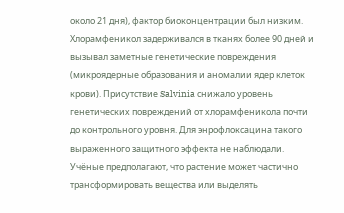около 21 дня), фактор биоконцентрации был низким. Хлорамфеникол задерживался в тканях более 90 дней и вызывал заметные генетические повреждения (микроядерные образования и аномалии ядер клеток крови). Присутствие Salvinia снижало уровень генетических повреждений от хлорамфеникола почти до контрольного уровня. Для энрофлоксацина такого выраженного защитного эффекта не наблюдали. Учёные предполагают, что растение может частично трансформировать вещества или выделять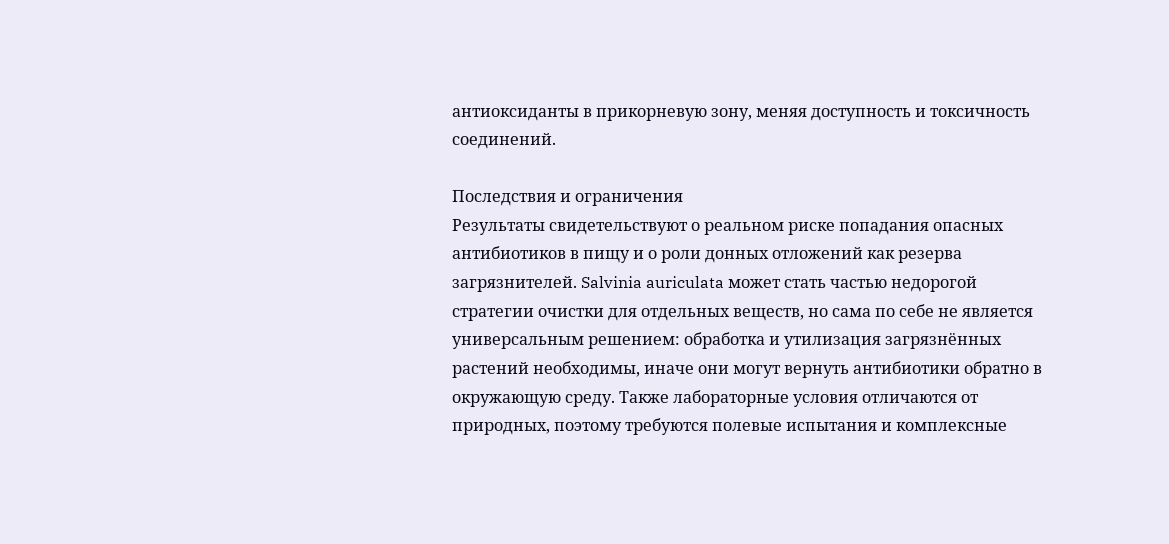антиоксиданты в прикорневую зону, меняя доступность и токсичность соединений.

Последствия и ограничения
Результаты свидетельствуют о реальном риске попадания опасных антибиотиков в пищу и о роли донных отложений как резерва загрязнителей. Salvinia auriculata может стать частью недорогой стратегии очистки для отдельных веществ, но сама по себе не является универсальным решением: обработка и утилизация загрязнённых растений необходимы, иначе они могут вернуть антибиотики обратно в окружающую среду. Также лабораторные условия отличаются от природных, поэтому требуются полевые испытания и комплексные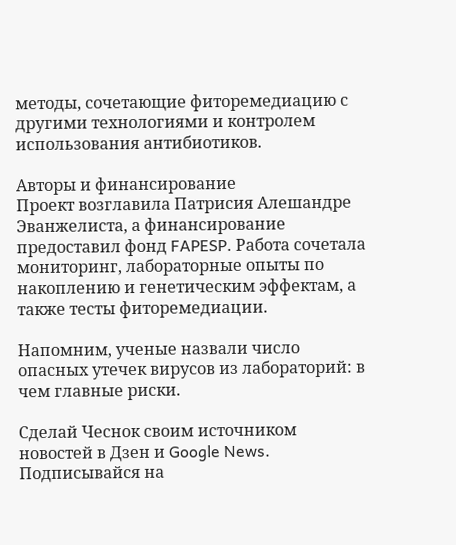методы, сочетающие фиторемедиацию с другими технологиями и контролем использования антибиотиков.

Авторы и финансирование
Проект возглавила Патрисия Алешандре Эванжелиста, а финансирование предоставил фонд FAPESP. Работа сочетала мониторинг, лабораторные опыты по накоплению и генетическим эффектам, а также тесты фиторемедиации.

Напомним, ученые назвали число опасных утечек вирусов из лабораторий: в чем главные риски.

Сделай Чеснок своим источником новостей в Дзен и Google News. Подписывайся на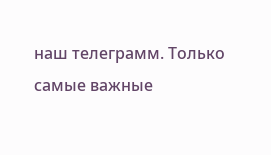наш телеграмм. Только самые важные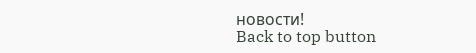новости!
Back to top button